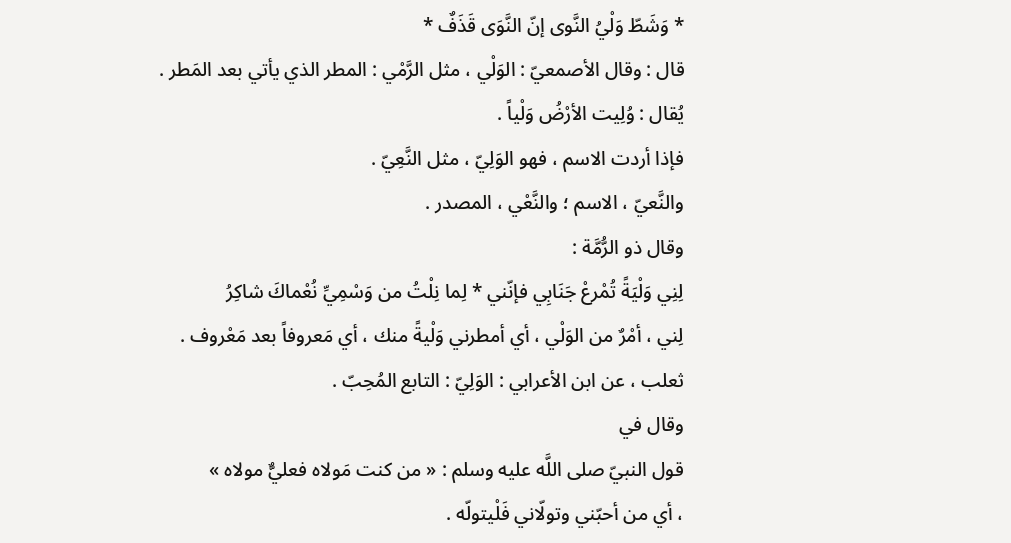* وَشَطّ وَلْيُ النَّوى إنّ النَّوَى قَذَفٌ *
قال : وقال الأصمعيّ : الوَلْي ، مثل الرَّمْي : المطر الذي يأتي بعد المَطر .
يُقال : وُلِيت الأرْضُ وَلْياً .
فإذا أردت الاسم ، فهو الوَلِيّ ، مثل النَّعِيّ .
والنَّعيّ ، الاسم ؛ والنَّعْي ، المصدر .
وقال ذو الرُّمَّة :
لِنِي وَلْيَةً تُمْرعْ جَنَابِي فإنّني * لِما نِلْتُ من وَسْمِيِّ نُعْماكَ شاكِرُ
لِني ، أمْرٌ من الوَلْي ، أي أمطرني وَلْيةً منك ، أي مَعروفاً بعد مَعْروف .
ثعلب ، عن ابن الأعرابي : الوَلِيّ : التابع المُحِبّ .
وقال في
قول النبيّ صلى اللَّه عليه وسلم : « من كنت مَولاه فعليٌّ مولاه »
، أي من أحبّني وتولّاني فَلْيتولّه .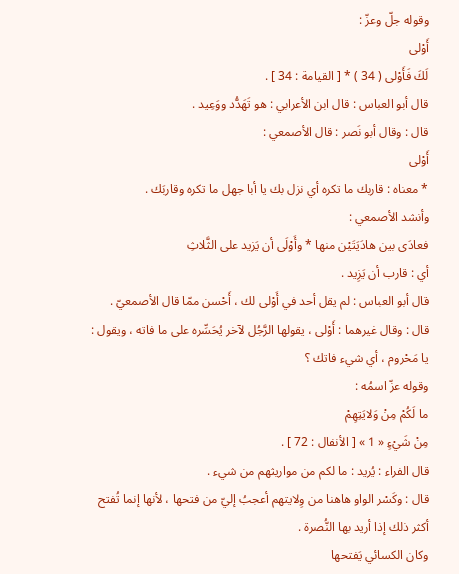وقوله جلّ وعزّ :
أَوْلى
لَكَ فَأَوْلى ( 34 ) * [ القيامة : 34 ] .
قال أبو العباس : قال ابن الأعرابي : هو تَهَدُّد ووَعِيد .
قال : وقال أبو نَصر : قال الأصمعي :
أَوْلى
* معناه : قاربك ما تكره أي نزل بك يا أبا جهل ما تكره وقاربَك .
وأنشد الأصمعي :
فعادَى بين هادَيَتَيْن منها * وأَوْلَى أن يَزيد على الثَّلاثِ
أي : قارب أن يَزِيد .
قال أبو العباس : لم يقل أحد في أَوْلى لك ، أَحْسن ممّا قال الأصمعيّ .
قال : وقال غيرهما : أَوْلى ، يقولها الرَّجُل لآخر يُحَسِّره على ما فاته ، ويقول : يا مَحْروم ، أي شيء فاتك ؟
وقوله عزّ اسمُه :
ما لَكُمْ مِنْ وَلايَتِهِمْ
مِنْ شَيْءٍ « 1 » [ الأنفال : 72 ] .
قال الفراء : يُريد : ما لكم من مواريثهم من شيء .
قال : وكَسْر الواو هاهنا من وِلايتهم أعجبُ إليّ من فتحها ، لأنها إنما تُفتح أكثر ذلك إذا أريد بها النُّصرة .
وكان الكسائي يَفتحها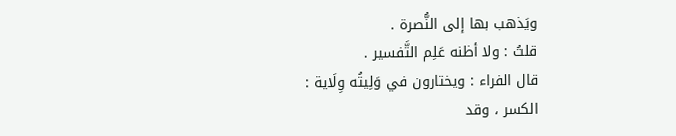ويَذهب بها إلى النُّصرة .
قلتُ : ولا أظنه عَلِم التَّفسير .
قال الفراء : ويختارون في وَلِيتُه وِلَاية :
الكسر ، وقد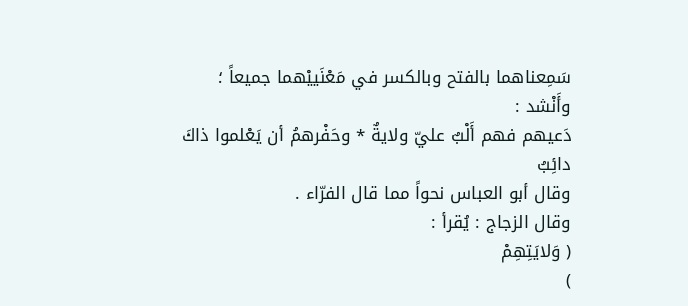سَمِعناهما بالفتح وبالكسر في مَعْنَييْهما جميعاً ؛ وأَنْشد :
دَعيهم فهم أَلْبٌ عليّ ولايةٌ * وحَفْرهمُ أن يَعْلموا ذاكَ دائِبُ
وقال أبو العباس نحواً مما قال الفرّاء .
وقال الزجاج : يُقرأ :
( وَلايَتِهِمْ
)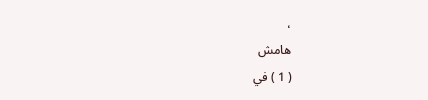،
هامش
( 1 ) في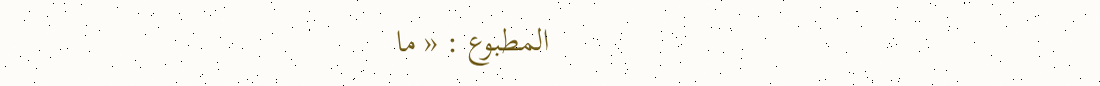المطبوع : « ما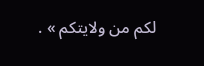لكم من ولايتكم » .